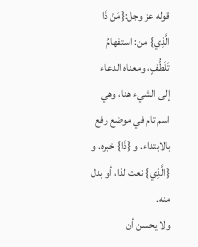قوله عز وجل:{مَنْ ذَا الَّذِي} من: استفهامُ تَلَطُّفٍ، ومعناه الدعاء إلى الشيء هنا، وهي اسم تام في موضع رفع بالابتداء. و {ذَا} خبره. و {الَّذِي} نعت لذا، أو بدل منه.
ولا يحسن أن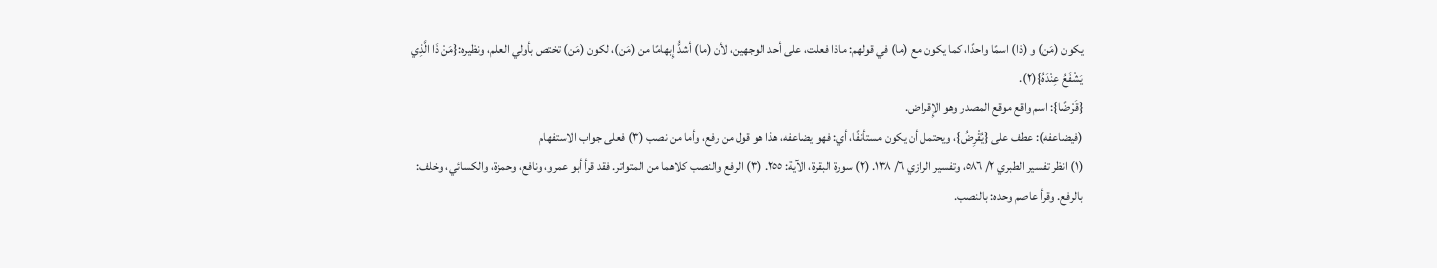يكون (مَن) و (ذا) اسمًا واحدًا، كما يكون مع (ما) في قولهم: ماذا فعلت، على أحد الوجهين، لأن (ما) أشدُّ إِبهامًا من (مَن)، لكون (مَن) تختص بأولي العلم، ونظيره:{مَنْ ذَا الَّذِي يَشْفَعُ عِنْدَهُ}(٢).
{قَرْضًا}: اسم واقع موقع المصدر وهو الإِقراض.
(فيضاعفه): عطف على {يُقْرِضُ}، ويحتمل أن يكون مستأنفًا، أي: فهو يضاعفه، هذا هو قول من رفع، وأما من نصب (٣) فعلى جواب الاستفهام
(١) انظر تفسير الطبري ٢/ ٥٨٦، وتفسير الرازي ٦/ ١٣٨. (٢) سورة البقرة، الآية: ٢٥٥. (٣) الرفع والنصب كلاهما من المتواتر. فقد قرأ أبو عمرو، ونافع، وحمزة، والكسائي، وخلف: بالرفع. وقرأ عاصم وحده: بالنصب.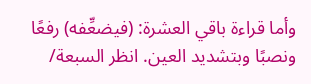وأما قراءة باقي العشرة: (فيضعِّفه) رفعًا ونصبًا وبتشديد العين. انظر السبعة/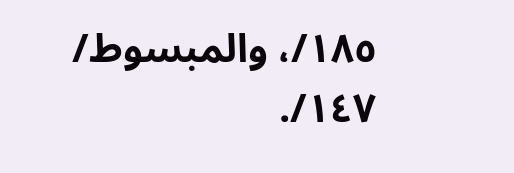١٨٥/، والمبسوط/ ١٤٧/.